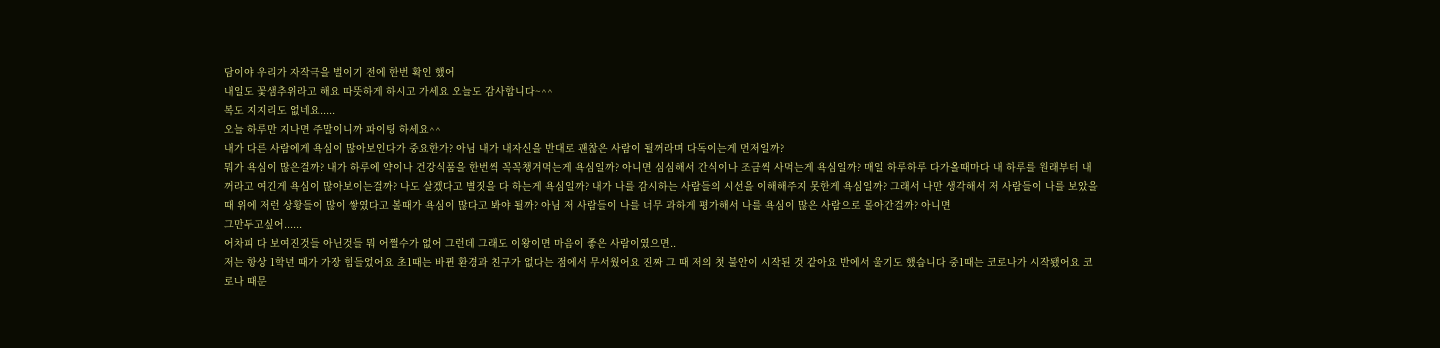담이야 우리가 자작극을 벌이기 전에 한번 확인 했어
내일도 꽃샘추위라고 해요 따뜻하게 하시고 가세요 오늘도 감사합니다~^^
복도 지지리도 없네요.....
오늘 하루만 지나면 주말이니까 파이팅 하세요^^
내가 다른 사람에게 욕심이 많아보인다가 중요한가? 아님 내가 내자신을 반대로 괜찮은 사람이 될꺼라며 다독이는게 먼저일까?
뭐가 욕심이 많은걸까? 내가 하루에 약이나 건강식품을 한번씩 꼭꼭챙겨먹는게 욕심일까? 아니면 심심해서 간식이나 조금씩 사먹는게 욕심일까? 매일 하루하루 다가올때마다 내 하루를 원래부터 내꺼라고 여긴게 욕심이 많아보이는걸까? 나도 살겠다고 별짓을 다 하는게 욕심일까? 내가 나를 감시하는 사람들의 시선을 이해해주지 못한게 욕심일까? 그래서 나만 생각해서 저 사람들이 나를 보았을때 위에 저런 상황들이 많이 쌓였다고 볼때가 욕심이 많다고 봐야 될까? 아님 저 사람들이 나를 너무 과하게 평가해서 나를 욕심이 많은 사람으로 몰아간걸까? 아니면
그만두고싶어......
어차피 다 보여진것들 아닌것들 뭐 어쩔수가 없어 그런데 그래도 이왕이면 마음이 좋은 사람이였으면..
저는 항상 1학년 때가 가장 힘들었어요 초1때는 바뀐 환경과 친구가 없다는 점에서 무서웠어요 진짜 그 때 저의 첫 불안이 시작된 것 같아요 반에서 울기도 했습니다 중1때는 코로나가 시작됐어요 코로나 때문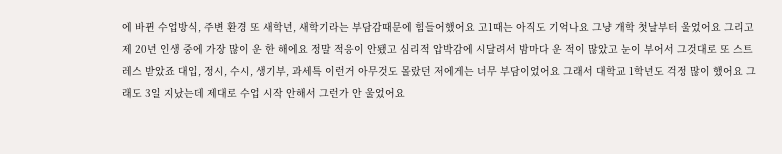에 바뀐 수업방식, 주변 환경 또 새학년, 새학기라는 부담감때문에 힘들어했어요 고1때는 아직도 기억나요 그냥 개학 첫날부터 울었어요 그리고 제 20년 인생 중에 가장 많이 운 한 해에요 정말 적응이 안됐고 심리적 압박감에 시달려서 밤마다 운 적이 많았고 눈이 부어서 그것대로 또 스트레스 받았죠 대입, 정시, 수시, 생기부, 과세특 이런거 아무것도 몰랐던 저에게는 너무 부담이었어요 그래서 대학교 1학년도 걱정 많이 했어요 그래도 3일 지났는데 제대로 수업 시작 안해서 그런가 안 울었어요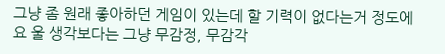그냥 좀 원래 좋아하던 게임이 있는데 할 기력이 없다는거 정도에요 울 생각보다는 그냥 무감정, 무감각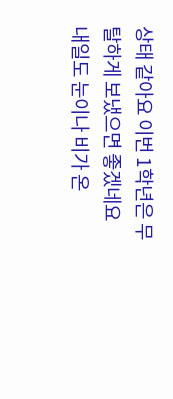상태 같아요 이번 1학년은 무탈하게 보냈으면 좋겠네요
내일도 눈이나 비가 온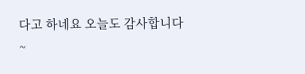다고 하네요 오늘도 감사합니다~